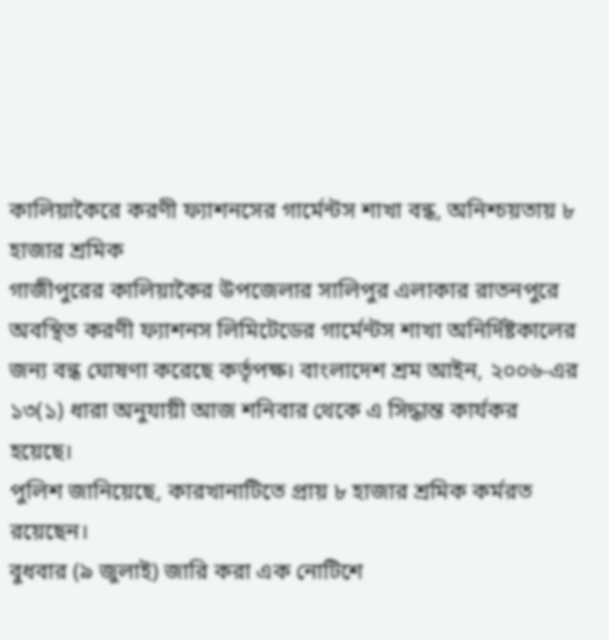কালিয়াকৈরে করণী ফ্যাশনসের গার্মেন্টস শাখা বন্ধ, অনিশ্চয়তায় ৮ হাজার শ্রমিক
গাজীপুরের কালিয়াকৈর উপজেলার সালিপুর এলাকার রাতনপুরে অবস্থিত করণী ফ্যাশনস লিমিটেডের গার্মেন্টস শাখা অনির্দিষ্টকালের জন্য বন্ধ ঘোষণা করেছে কর্তৃপক্ষ। বাংলাদেশ শ্রম আইন, ২০০৬-এর ১৩(১) ধারা অনুযায়ী আজ শনিবার থেকে এ সিদ্ধান্ত কার্যকর হয়েছে।
পুলিশ জানিয়েছে, কারখানাটিতে প্রায় ৮ হাজার শ্রমিক কর্মরত রয়েছেন।
বুধবার (৯ জুলাই) জারি করা এক নোটিশে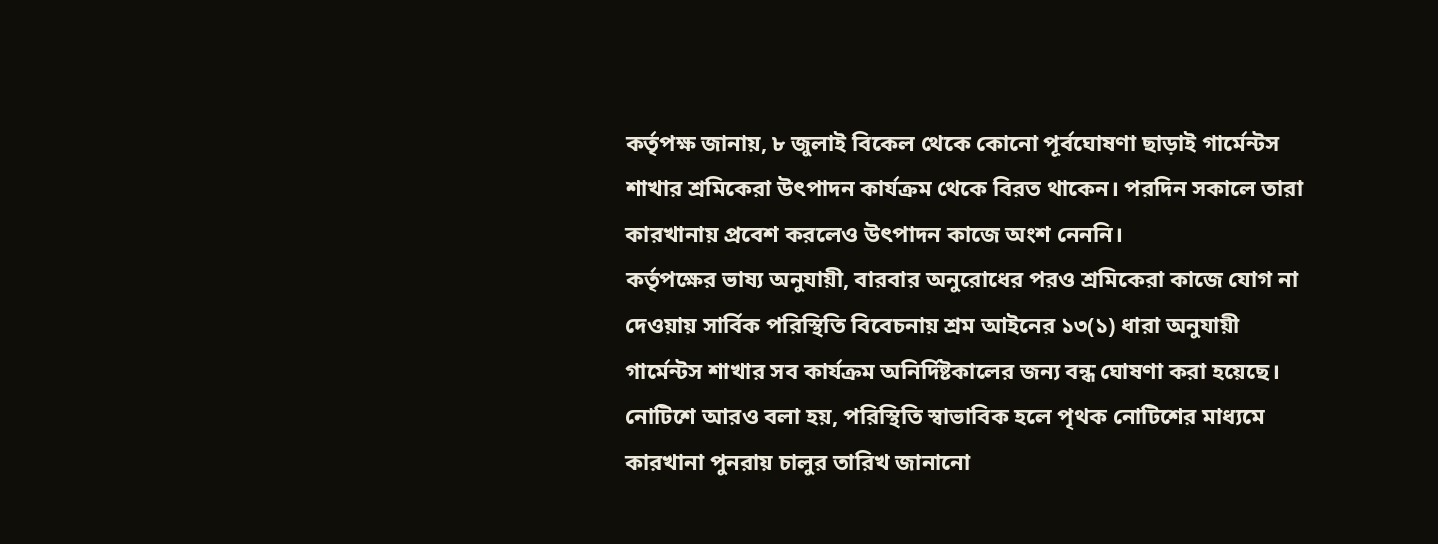কর্তৃপক্ষ জানায়, ৮ জুলাই বিকেল থেকে কোনো পূর্বঘোষণা ছাড়াই গার্মেন্টস শাখার শ্রমিকেরা উৎপাদন কার্যক্রম থেকে বিরত থাকেন। পরদিন সকালে তারা কারখানায় প্রবেশ করলেও উৎপাদন কাজে অংশ নেননি।
কর্তৃপক্ষের ভাষ্য অনুযায়ী, বারবার অনুরোধের পরও শ্রমিকেরা কাজে যোগ না দেওয়ায় সার্বিক পরিস্থিতি বিবেচনায় শ্রম আইনের ১৩(১) ধারা অনুযায়ী গার্মেন্টস শাখার সব কার্যক্রম অনির্দিষ্টকালের জন্য বন্ধ ঘোষণা করা হয়েছে।
নোটিশে আরও বলা হয়, পরিস্থিতি স্বাভাবিক হলে পৃথক নোটিশের মাধ্যমে কারখানা পুনরায় চালুর তারিখ জানানো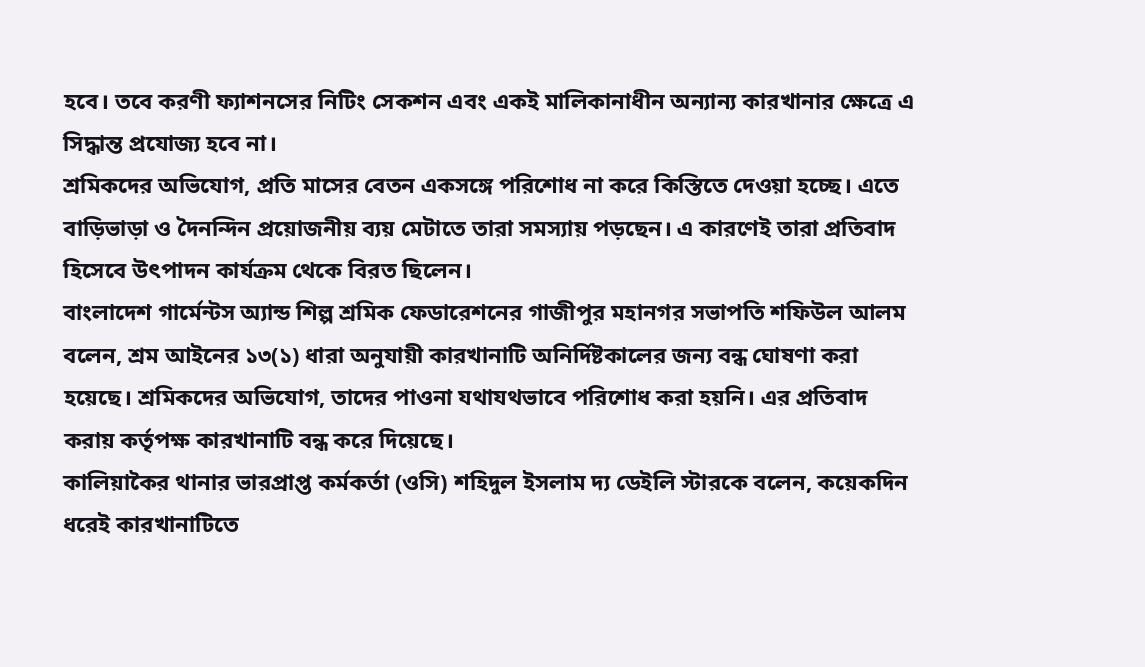হবে। তবে করণী ফ্যাশনসের নিটিং সেকশন এবং একই মালিকানাধীন অন্যান্য কারখানার ক্ষেত্রে এ সিদ্ধান্ত প্রযোজ্য হবে না।
শ্রমিকদের অভিযোগ, প্রতি মাসের বেতন একসঙ্গে পরিশোধ না করে কিস্তিতে দেওয়া হচ্ছে। এতে বাড়িভাড়া ও দৈনন্দিন প্রয়োজনীয় ব্যয় মেটাতে তারা সমস্যায় পড়ছেন। এ কারণেই তারা প্রতিবাদ হিসেবে উৎপাদন কার্যক্রম থেকে বিরত ছিলেন।
বাংলাদেশ গার্মেন্টস অ্যান্ড শিল্প শ্রমিক ফেডারেশনের গাজীপুর মহানগর সভাপতি শফিউল আলম বলেন, শ্রম আইনের ১৩(১) ধারা অনুযায়ী কারখানাটি অনির্দিষ্টকালের জন্য বন্ধ ঘোষণা করা হয়েছে। শ্রমিকদের অভিযোগ, তাদের পাওনা যথাযথভাবে পরিশোধ করা হয়নি। এর প্রতিবাদ করায় কর্তৃপক্ষ কারখানাটি বন্ধ করে দিয়েছে।
কালিয়াকৈর থানার ভারপ্রাপ্ত কর্মকর্তা (ওসি) শহিদুল ইসলাম দ্য ডেইলি স্টারকে বলেন, কয়েকদিন ধরেই কারখানাটিতে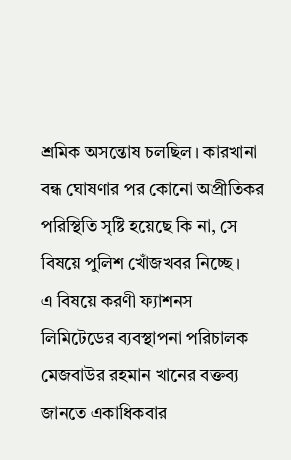শ্রমিক অসন্তোষ চলছিল। কারখানা বন্ধ ঘোষণার পর কোনো অপ্রীতিকর পরিস্থিতি সৃষ্টি হয়েছে কি না, সে বিষয়ে পুলিশ খোঁজখবর নিচ্ছে।
এ বিষয়ে করণী ফ্যাশনস লিমিটেডের ব্যবস্থাপনা পরিচালক মেজবাউর রহমান খানের বক্তব্য জানতে একাধিকবার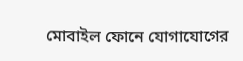মোবাইল ফোনে যোগাযোগের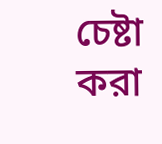চেষ্টা করা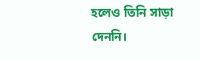হলেও তিনি সাড়া দেননি।